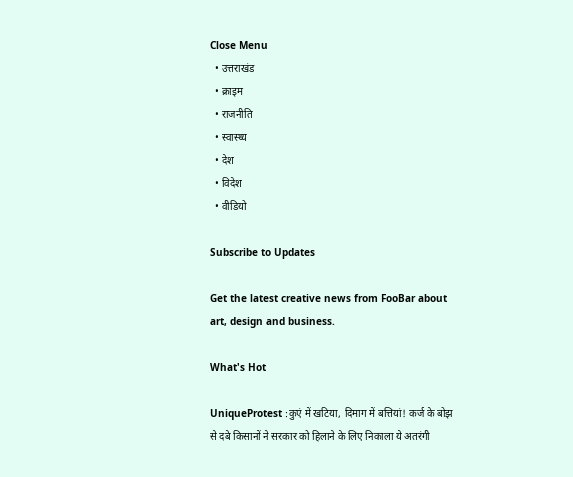Close Menu
  • उत्तराखंड
  • क्राइम
  • राजनीति
  • स्वास्थ्य
  • देश
  • विदेश
  • वीडियो

Subscribe to Updates

Get the latest creative news from FooBar about art, design and business.

What's Hot

UniqueProtest :कुएं में खटिया, दिमाग में बत्तियां! कर्ज के बोझ से दबे किसानों ने सरकार को हिलाने के लिए निकाला ये अतरंगी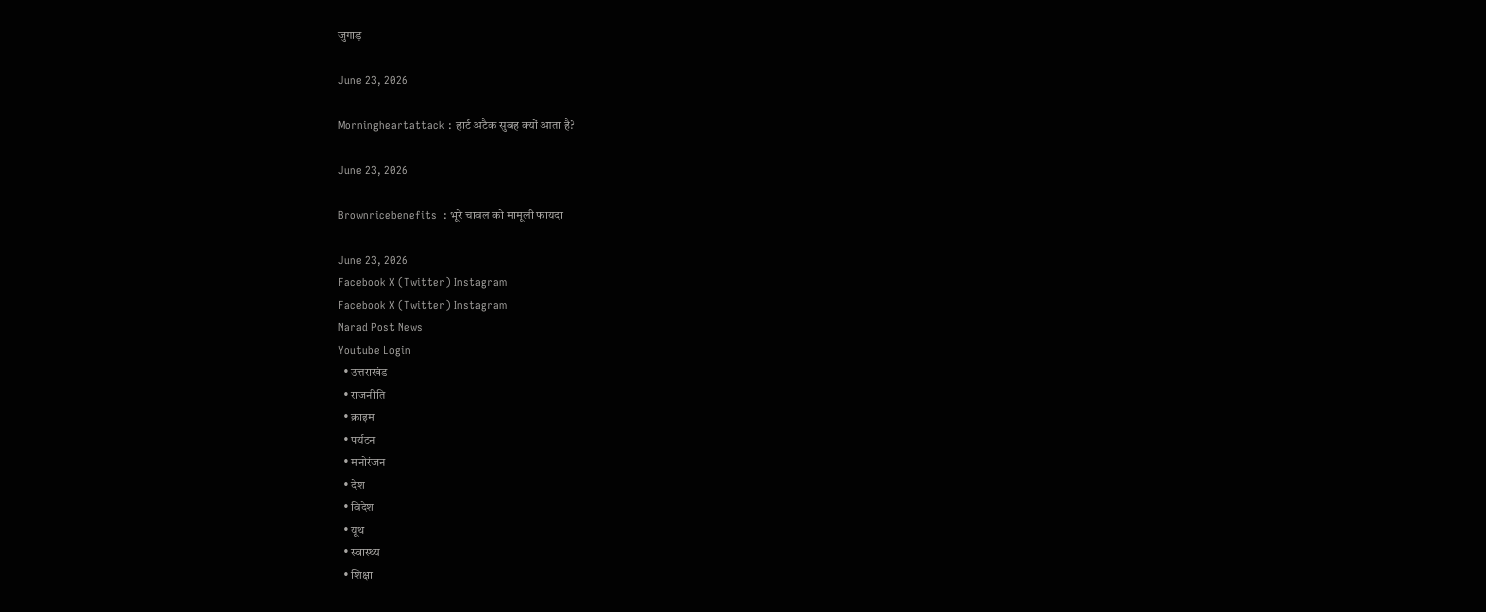जुगाड़

June 23, 2026

Morningheartattack : हार्ट अटैक सुबह क्यों आता है?

June 23, 2026

Brownricebenefits  : भूरे चावल को मामूली फायदा

June 23, 2026
Facebook X (Twitter) Instagram
Facebook X (Twitter) Instagram
Narad Post News
Youtube Login
  • उत्तराखंड
  • राजनीति
  • क्राइम
  • पर्यटन
  • मनोरंजन
  • देश
  • विदेश
  • यूथ
  • स्वास्थ्य
  • शिक्षा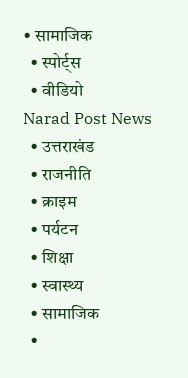• सामाजिक
  • स्पोर्ट्स
  • वीडियो
Narad Post News
  • उत्तराखंड
  • राजनीति
  • क्राइम
  • पर्यटन
  • शिक्षा
  • स्वास्थ्य
  • सामाजिक
  •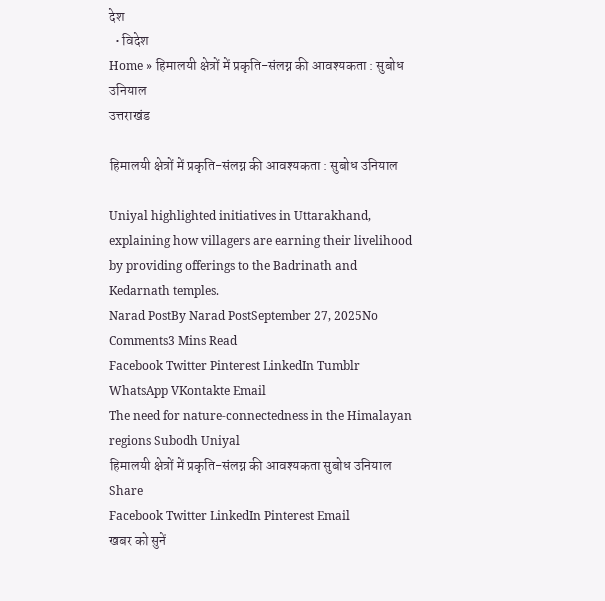देश
  • विदेश
Home » हिमालयी क्षेत्रों में प्रकृति-संलग्न की आवश्यकता : सुबोध उनियाल
उत्तराखंड

हिमालयी क्षेत्रों में प्रकृति-संलग्न की आवश्यकता : सुबोध उनियाल

Uniyal highlighted initiatives in Uttarakhand, explaining how villagers are earning their livelihood by providing offerings to the Badrinath and Kedarnath temples.
Narad PostBy Narad PostSeptember 27, 2025No Comments3 Mins Read
Facebook Twitter Pinterest LinkedIn Tumblr WhatsApp VKontakte Email
The need for nature-connectedness in the Himalayan regions Subodh Uniyal
हिमालयी क्षेत्रों में प्रकृति-संलग्न की आवश्यकता सुबोध उनियाल
Share
Facebook Twitter LinkedIn Pinterest Email
खबर को सुनें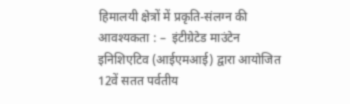हिमालयी क्षेत्रों में प्रकृति-संलग्न की आवश्यकता : –  इंटीग्रेटेड माउंटेन इनिशिएटिव (आईएमआई) द्वारा आयोजित 12वें सतत पर्वतीय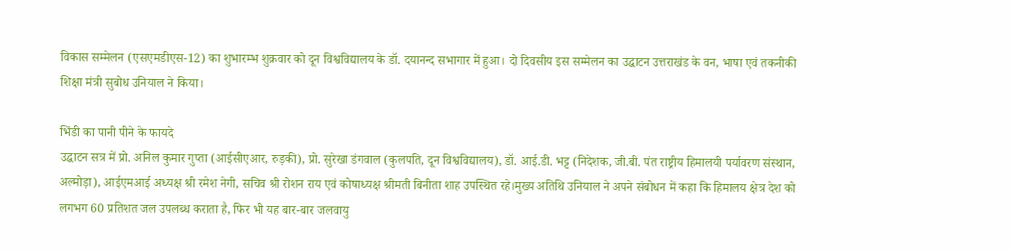विकास सम्मेलन (एसएमडीएस-12) का शुभारम्भ शुक्रवार को दून विश्वविद्यालय के डॉ. दयानन्द सभागार में हुआ। दो दिवसीय इस सम्मेलन का उद्घाटन उत्तराखंड के वन, भाषा एवं तकनीकी शिक्षा मंत्री सुबोध उनियाल ने किया।

भिंडी का पानी पीने के फायदे
उद्घाटन सत्र में प्रो. अनिल कुमार गुप्ता (आईसीएआर, रुड़की), प्रो. सुरेखा डंगवाल (कुलपति, दून विश्वविद्यालय), डॉ. आई.डी. भट्ट (निदेशक, जी.बी. पंत राष्ट्रीय हिमालयी पर्यावरण संस्थान, अल्मोड़ा), आईएमआई अध्यक्ष श्री रमेश नेगी, सचिव श्री रोशन राय एवं कोषाध्यक्ष श्रीमती बिनीता शाह उपस्थित रहे।मुख्य अतिथि उनियाल ने अपने संबोधन में कहा कि हिमालय क्षेत्र देश को लगभग 60 प्रतिशत जल उपलब्ध कराता है, फिर भी यह बार-बार जलवायु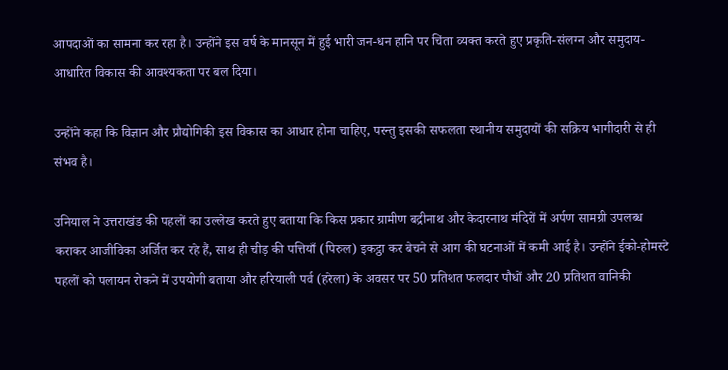आपदाओं का सामना कर रहा है। उन्होंने इस वर्ष के मानसून में हुई भारी जन-धन हानि पर चिंता व्यक्त करते हुए प्रकृति-संलग्न और समुदाय-आधारित विकास की आवश्यकता पर बल दिया।

उन्होंने कहा कि विज्ञान और प्रौद्योगिकी इस विकास का आधार होना चाहिए, परन्तु इसकी सफलता स्थानीय समुदायों की सक्रिय भागीदारी से ही संभव है।

उनियाल ने उत्तराखंड की पहलों का उल्लेख करते हुए बताया कि किस प्रकार ग्रामीण बद्रीनाथ और केदारनाथ मंदिरों में अर्पण सामग्री उपलब्ध कराकर आजीविका अर्जित कर रहे हैं, साथ ही चीड़ की पत्तियाँ (पिरुल) इकट्ठा कर बेचने से आग की घटनाओं में कमी आई है। उन्होंने ईको-होमस्टे पहलों को पलायन रोकने में उपयोगी बताया और हरियाली पर्व (हरेला) के अवसर पर 50 प्रतिशत फलदार पौधों और 20 प्रतिशत वानिकी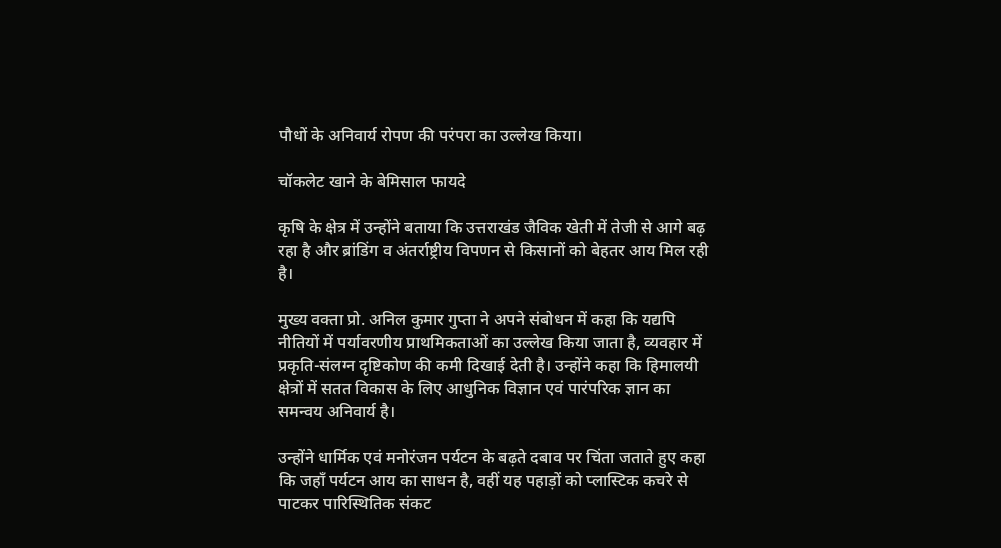पौधों के अनिवार्य रोपण की परंपरा का उल्लेख किया।

चॉकलेट खाने के बेमिसाल फायदे

कृषि के क्षेत्र में उन्होंने बताया कि उत्तराखंड जैविक खेती में तेजी से आगे बढ़ रहा है और ब्रांडिंग व अंतर्राष्ट्रीय विपणन से किसानों को बेहतर आय मिल रही है।

मुख्य वक्ता प्रो. अनिल कुमार गुप्ता ने अपने संबोधन में कहा कि यद्यपि नीतियों में पर्यावरणीय प्राथमिकताओं का उल्लेख किया जाता है, व्यवहार में प्रकृति-संलग्न दृष्टिकोण की कमी दिखाई देती है। उन्होंने कहा कि हिमालयी क्षेत्रों में सतत विकास के लिए आधुनिक विज्ञान एवं पारंपरिक ज्ञान का समन्वय अनिवार्य है।

उन्होंने धार्मिक एवं मनोरंजन पर्यटन के बढ़ते दबाव पर चिंता जताते हुए कहा कि जहाँ पर्यटन आय का साधन है, वहीं यह पहाड़ों को प्लास्टिक कचरे से पाटकर पारिस्थितिक संकट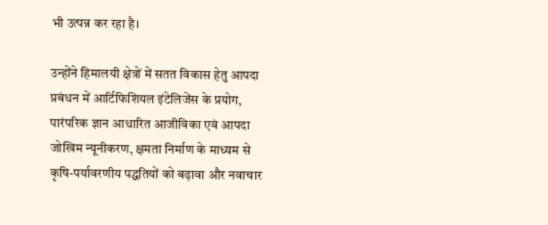भी उत्पन्न कर रहा है।

उन्होंने हिमालयी क्षेत्रों में सतत विकास हेतु आपदा प्रबंधन में आर्टिफिशियल इंटेलिजेंस के प्रयोग, पारंपरिक ज्ञान आधारित आजीविका एवं आपदा जोखिम न्यूनीकरण, क्षमता निर्माण के माध्यम से कृषि-पर्यावरणीय पद्धतियों को बढ़ावा और नवाचार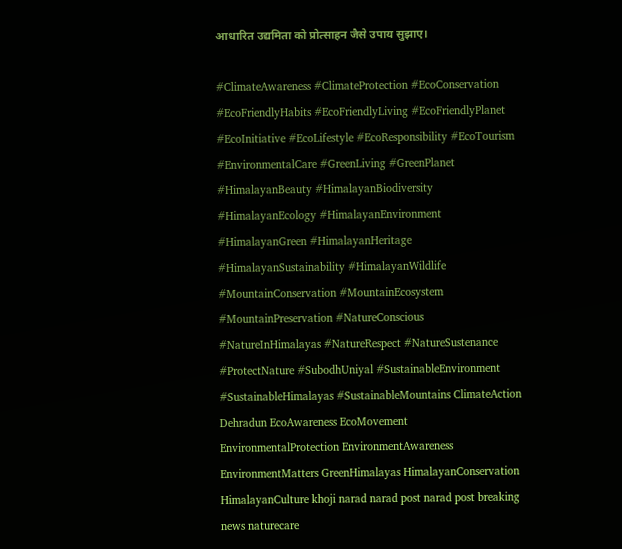आधारित उद्यमिता को प्रोत्साहन जैसे उपाय सुझाए।

#ClimateAwareness #ClimateProtection #EcoConservation #EcoFriendlyHabits #EcoFriendlyLiving #EcoFriendlyPlanet #EcoInitiative #EcoLifestyle #EcoResponsibility #EcoTourism #EnvironmentalCare #GreenLiving #GreenPlanet #HimalayanBeauty #HimalayanBiodiversity #HimalayanEcology #HimalayanEnvironment #HimalayanGreen #HimalayanHeritage #HimalayanSustainability #HimalayanWildlife #MountainConservation #MountainEcosystem #MountainPreservation #NatureConscious #NatureInHimalayas #NatureRespect #NatureSustenance #ProtectNature #SubodhUniyal #SustainableEnvironment #SustainableHimalayas #SustainableMountains ClimateAction Dehradun EcoAwareness EcoMovement EnvironmentalProtection EnvironmentAwareness EnvironmentMatters GreenHimalayas HimalayanConservation HimalayanCulture khoji narad narad post narad post breaking news naturecare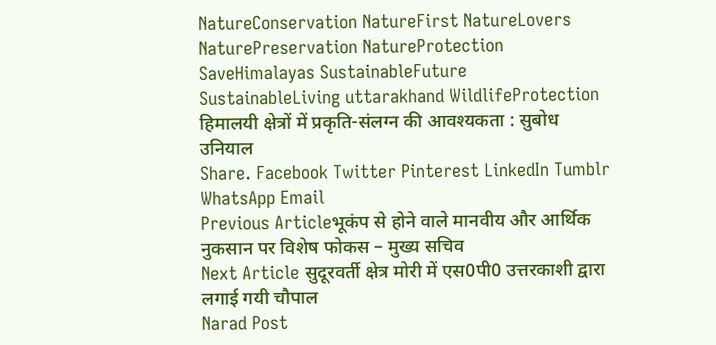NatureConservation NatureFirst NatureLovers NaturePreservation NatureProtection SaveHimalayas SustainableFuture SustainableLiving uttarakhand WildlifeProtection हिमालयी क्षेत्रों में प्रकृति-संलग्न की आवश्यकता : सुबोध उनियाल
Share. Facebook Twitter Pinterest LinkedIn Tumblr WhatsApp Email
Previous Articleभूकंप से होने वाले मानवीय और आर्थिक नुकसान पर विशेष फोकस – मुख्य सचिव
Next Article सुदूरवर्ती क्षेत्र मोरी में एस0पी0 उत्तरकाशी द्वारा लगाई गयी चौपाल
Narad Post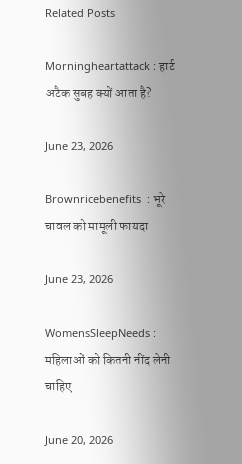Related Posts

Morningheartattack : हार्ट अटैक सुबह क्यों आता है?

June 23, 2026

Brownricebenefits  : भूरे चावल को मामूली फायदा

June 23, 2026

WomensSleepNeeds : महिलाओं को कितनी नींद लेनी चाहिए

June 20, 2026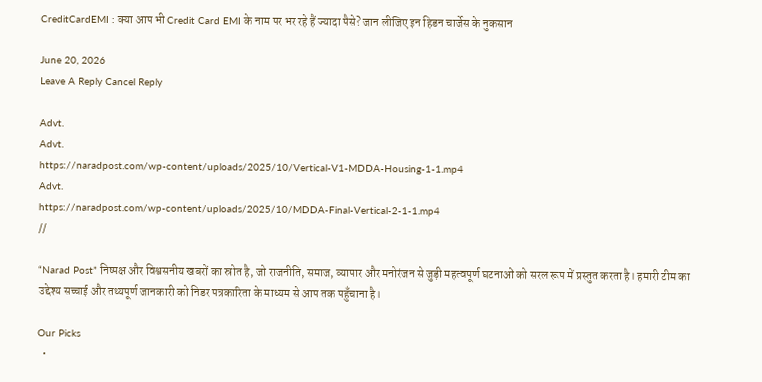CreditCardEMI : क्या आप भी Credit Card EMI के नाम पर भर रहे हैं ज्यादा पैसे? जान लीजिए इन हिडन चार्जेस के नुकसान

June 20, 2026
Leave A Reply Cancel Reply

Advt.
Advt.
https://naradpost.com/wp-content/uploads/2025/10/Vertical-V1-MDDA-Housing-1-1.mp4
Advt.
https://naradpost.com/wp-content/uploads/2025/10/MDDA-Final-Vertical-2-1-1.mp4
//

“Narad Post” निष्पक्ष और विश्वसनीय खबरों का स्रोत है, जो राजनीति, समाज, व्यापार और मनोरंजन से जुड़ी महत्वपूर्ण घटनाओं को सरल रूप में प्रस्तुत करता है। हमारी टीम का उद्देश्य सच्चाई और तथ्यपूर्ण जानकारी को निडर पत्रकारिता के माध्यम से आप तक पहुँचाना है।

Our Picks
  •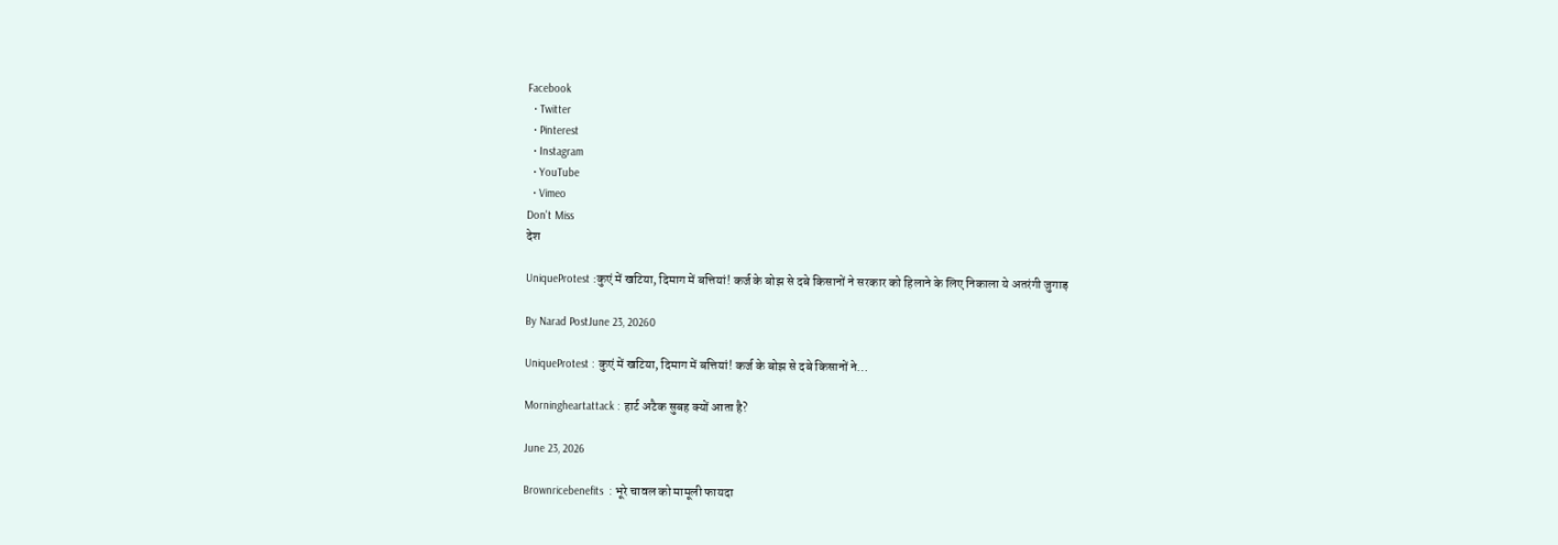Facebook
  • Twitter
  • Pinterest
  • Instagram
  • YouTube
  • Vimeo
Don't Miss
देश

UniqueProtest :कुएं में खटिया, दिमाग में बत्तियां! कर्ज के बोझ से दबे किसानों ने सरकार को हिलाने के लिए निकाला ये अतरंगी जुगाड़

By Narad PostJune 23, 20260

UniqueProtest : कुएं में खटिया, दिमाग में बत्तियां! कर्ज के बोझ से दबे किसानों ने…

Morningheartattack : हार्ट अटैक सुबह क्यों आता है?

June 23, 2026

Brownricebenefits  : भूरे चावल को मामूली फायदा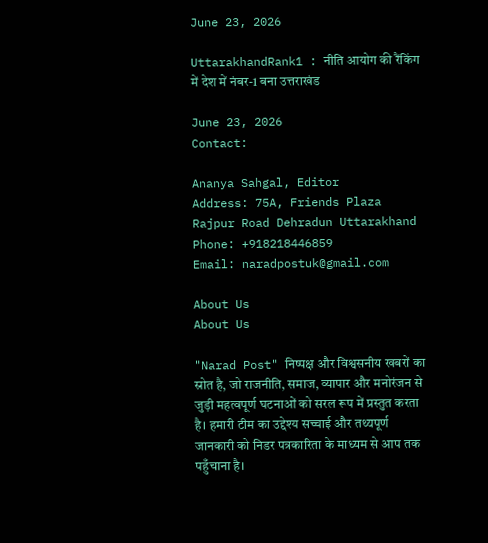June 23, 2026

UttarakhandRank1 : नीति आयोग की रैंकिंग में देश में नंबर-1 बना उत्तराखंड

June 23, 2026
Contact:

Ananya Sahgal, Editor
Address: 75A, Friends Plaza Rajpur Road Dehradun Uttarakhand
Phone: +918218446859
Email: naradpostuk@gmail.com

About Us
About Us

"Narad Post" निष्पक्ष और विश्वसनीय खबरों का स्रोत है, जो राजनीति, समाज, व्यापार और मनोरंजन से जुड़ी महत्वपूर्ण घटनाओं को सरल रूप में प्रस्तुत करता है। हमारी टीम का उद्देश्य सच्चाई और तथ्यपूर्ण जानकारी को निडर पत्रकारिता के माध्यम से आप तक पहुँचाना है।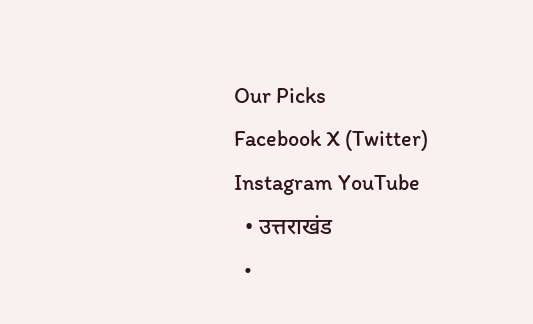Our Picks
Facebook X (Twitter) Instagram YouTube
  • उत्तराखंड
  •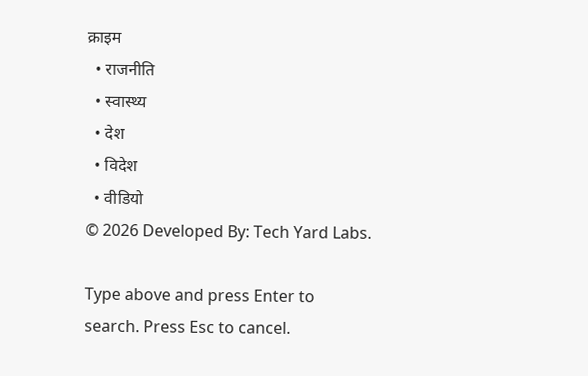क्राइम
  • राजनीति
  • स्वास्थ्य
  • देश
  • विदेश
  • वीडियो
© 2026 Developed By: Tech Yard Labs.

Type above and press Enter to search. Press Esc to cancel.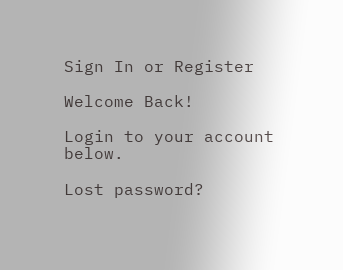Sign In or Register

Welcome Back!

Login to your account below.

Lost password?